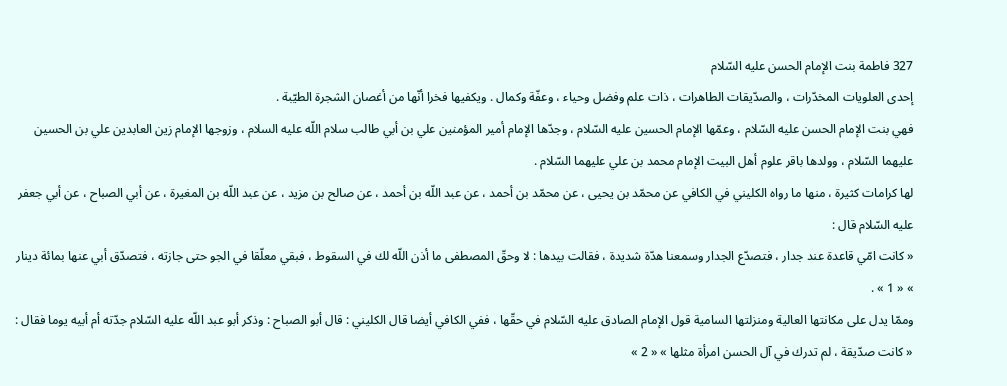327 فاطمة بنت الإمام الحسن عليه السّلام
إحدى العلويات المخدّرات ، والصدّيقات الطاهرات ، ذات علم وفضل وحياء ، وعفّة وكمال . ويكفيها فخرا أنّها من أغصان الشجرة الطيّبة .
فهي بنت الإمام الحسن عليه السّلام ، وعمّها الإمام الحسين عليه السّلام ، وجدّها الإمام أمير المؤمنين علي بن أبي طالب سلام اللّه عليه السلام ، وزوجها الإمام زين العابدين علي بن الحسين عليهما السّلام ، وولدها باقر علوم أهل البيت الإمام محمد بن علي عليهما السّلام .
لها كرامات كثيرة ، منها ما رواه الكليني في الكافي عن محمّد بن يحيى ، عن محمّد بن أحمد ، عن عبد اللّه بن أحمد ، عن صالح بن مزيد ، عن عبد اللّه بن المغيرة ، عن أبي الصباح ، عن أبي جعفر عليه السّلام قال :
« كانت امّي قاعدة عند جدار ، فتصدّع الجدار وسمعنا هدّة شديدة ، فقالت بيدها : لا وحقّ المصطفى ما أذن اللّه لك في السقوط ، فبقي معلّقا في الجو حتى جازته ، فتصدّق أبي عنها بمائة دينار » « 1 » .
وممّا يدل على مكانتها العالية ومنزلتها السامية قول الإمام الصادق عليه السّلام في حقّها ، ففي الكافي أيضا قال الكليني : قال أبو الصباح : وذكر أبو عبد اللّه عليه السّلام جدّته أم أبيه يوما فقال :
« كانت صدّيقة ، لم تدرك في آل الحسن امرأة مثلها » « 2 »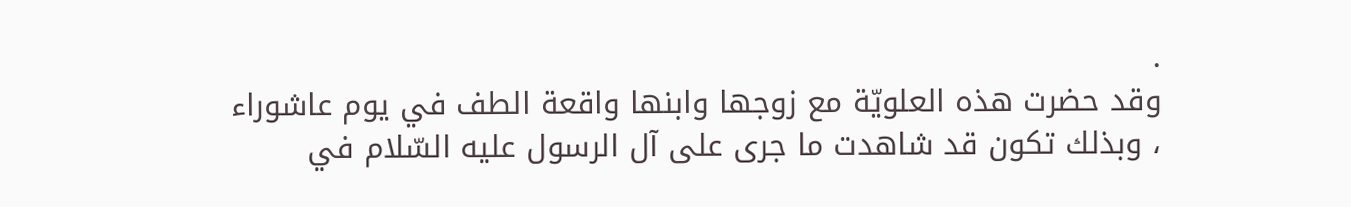.
وقد حضرت هذه العلويّة مع زوجها وابنها واقعة الطف في يوم عاشوراء ، وبذلك تكون قد شاهدت ما جرى على آل الرسول عليه السّلام في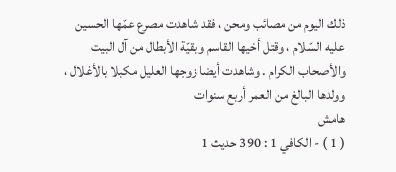ذلك اليوم من مصائب ومحن ، فقد شاهدت مصرع عمّها الحسين عليه السّلام ، وقتل أخيها القاسم وبقيّة الأبطال من آل البيت والأصحاب الكرام . وشاهدت أيضا زوجها العليل مكبلا بالأغلال ، وولدها البالغ من العمر أربع سنوات
هامش
( 1 ) - الكافي 1 : 390 حديث 1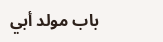باب مولد أبي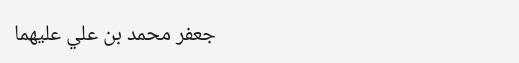جعفر محمد بن علي عليهما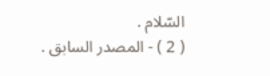السّلام .
( 2 ) - المصدر السابق .